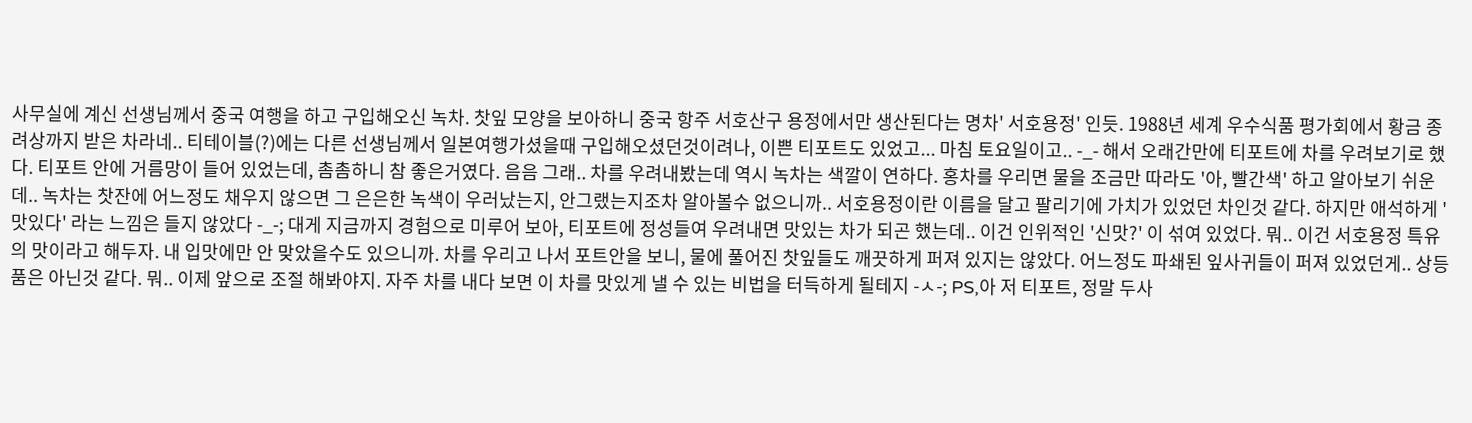사무실에 계신 선생님께서 중국 여행을 하고 구입해오신 녹차. 찻잎 모양을 보아하니 중국 항주 서호산구 용정에서만 생산된다는 명차' 서호용정' 인듯. 1988년 세계 우수식품 평가회에서 황금 종려상까지 받은 차라네.. 티테이블(?)에는 다른 선생님께서 일본여행가셨을때 구입해오셨던것이려나, 이쁜 티포트도 있었고... 마침 토요일이고.. -_- 해서 오래간만에 티포트에 차를 우려보기로 했다. 티포트 안에 거름망이 들어 있었는데, 촘촘하니 참 좋은거였다. 음음 그래.. 차를 우려내봤는데 역시 녹차는 색깔이 연하다. 홍차를 우리면 물을 조금만 따라도 '아, 빨간색' 하고 알아보기 쉬운데.. 녹차는 찻잔에 어느정도 채우지 않으면 그 은은한 녹색이 우러났는지, 안그랬는지조차 알아볼수 없으니까.. 서호용정이란 이름을 달고 팔리기에 가치가 있었던 차인것 같다. 하지만 애석하게 '맛있다' 라는 느낌은 들지 않았다 -_-; 대게 지금까지 경험으로 미루어 보아, 티포트에 정성들여 우려내면 맛있는 차가 되곤 했는데.. 이건 인위적인 '신맛?' 이 섞여 있었다. 뭐.. 이건 서호용정 특유의 맛이라고 해두자. 내 입맛에만 안 맞았을수도 있으니까. 차를 우리고 나서 포트안을 보니, 물에 풀어진 찻잎들도 깨끗하게 퍼져 있지는 않았다. 어느정도 파쇄된 잎사귀들이 퍼져 있었던게.. 상등품은 아닌것 같다. 뭐.. 이제 앞으로 조절 해봐야지. 자주 차를 내다 보면 이 차를 맛있게 낼 수 있는 비법을 터득하게 될테지 -ㅅ-; PS,아 저 티포트, 정말 두사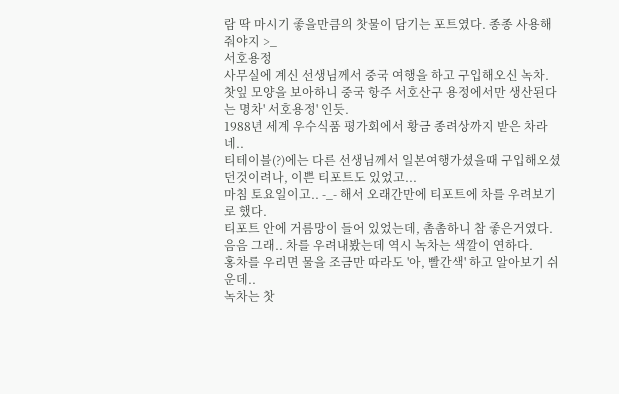람 딱 마시기 좋을만큼의 찻물이 담기는 포트였다. 종종 사용해줘야지 >_
서호용정
사무실에 계신 선생님께서 중국 여행을 하고 구입해오신 녹차.
찻잎 모양을 보아하니 중국 항주 서호산구 용정에서만 생산된다는 명차' 서호용정' 인듯.
1988년 세계 우수식품 평가회에서 황금 종려상까지 받은 차라네..
티테이블(?)에는 다른 선생님께서 일본여행가셨을때 구입해오셨던것이려나, 이쁜 티포트도 있었고...
마침 토요일이고.. -_- 해서 오래간만에 티포트에 차를 우려보기로 했다.
티포트 안에 거름망이 들어 있었는데, 촘촘하니 참 좋은거였다.
음음 그래.. 차를 우려내봤는데 역시 녹차는 색깔이 연하다.
홍차를 우리면 물을 조금만 따라도 '아, 빨간색' 하고 알아보기 쉬운데..
녹차는 찻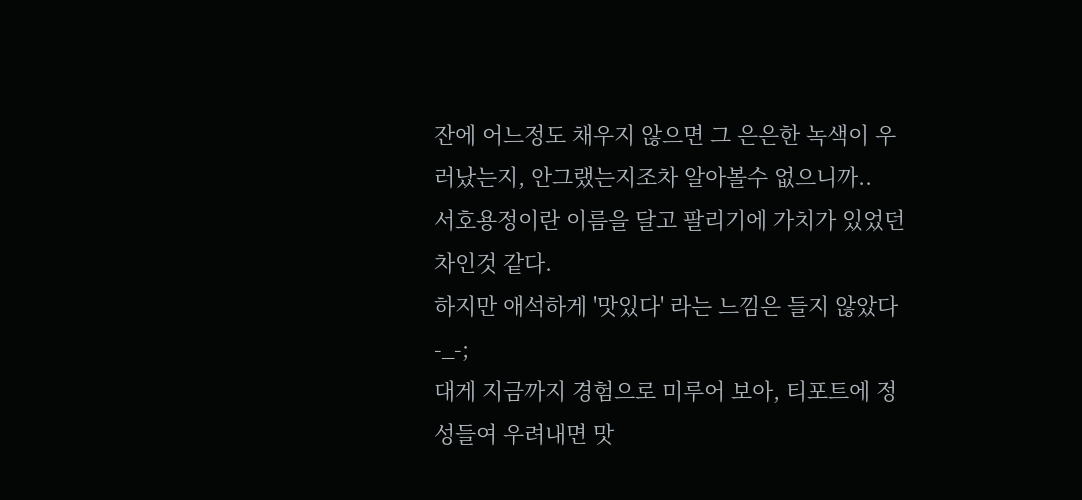잔에 어느정도 채우지 않으면 그 은은한 녹색이 우러났는지, 안그랬는지조차 알아볼수 없으니까..
서호용정이란 이름을 달고 팔리기에 가치가 있었던 차인것 같다.
하지만 애석하게 '맛있다' 라는 느낌은 들지 않았다 -_-;
대게 지금까지 경험으로 미루어 보아, 티포트에 정성들여 우려내면 맛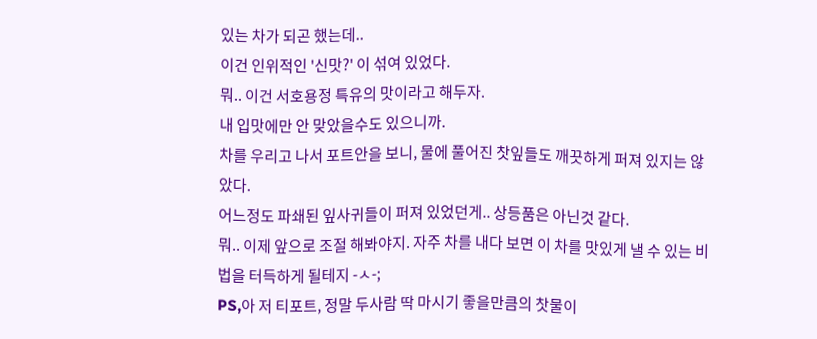있는 차가 되곤 했는데..
이건 인위적인 '신맛?' 이 섞여 있었다.
뭐.. 이건 서호용정 특유의 맛이라고 해두자.
내 입맛에만 안 맞았을수도 있으니까.
차를 우리고 나서 포트안을 보니, 물에 풀어진 찻잎들도 깨끗하게 퍼져 있지는 않았다.
어느정도 파쇄된 잎사귀들이 퍼져 있었던게.. 상등품은 아닌것 같다.
뭐.. 이제 앞으로 조절 해봐야지. 자주 차를 내다 보면 이 차를 맛있게 낼 수 있는 비법을 터득하게 될테지 -ㅅ-;
PS,아 저 티포트, 정말 두사람 딱 마시기 좋을만큼의 찻물이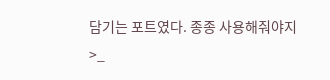담기는 포트였다. 종종 사용해줘야지 >_